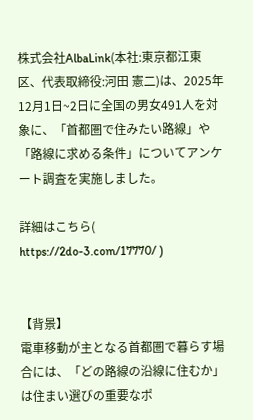株式会社AlbaLink(本社:東京都江東区、代表取締役:河田 憲二)は、2025年12月1日~2日に全国の男女491人を対象に、「首都圏で住みたい路線」や「路線に求める条件」についてアンケート調査を実施しました。

詳細はこちら( https://2do-3.com/17770/ )


【背景】
電車移動が主となる首都圏で暮らす場合には、「どの路線の沿線に住むか」は住まい選びの重要なポ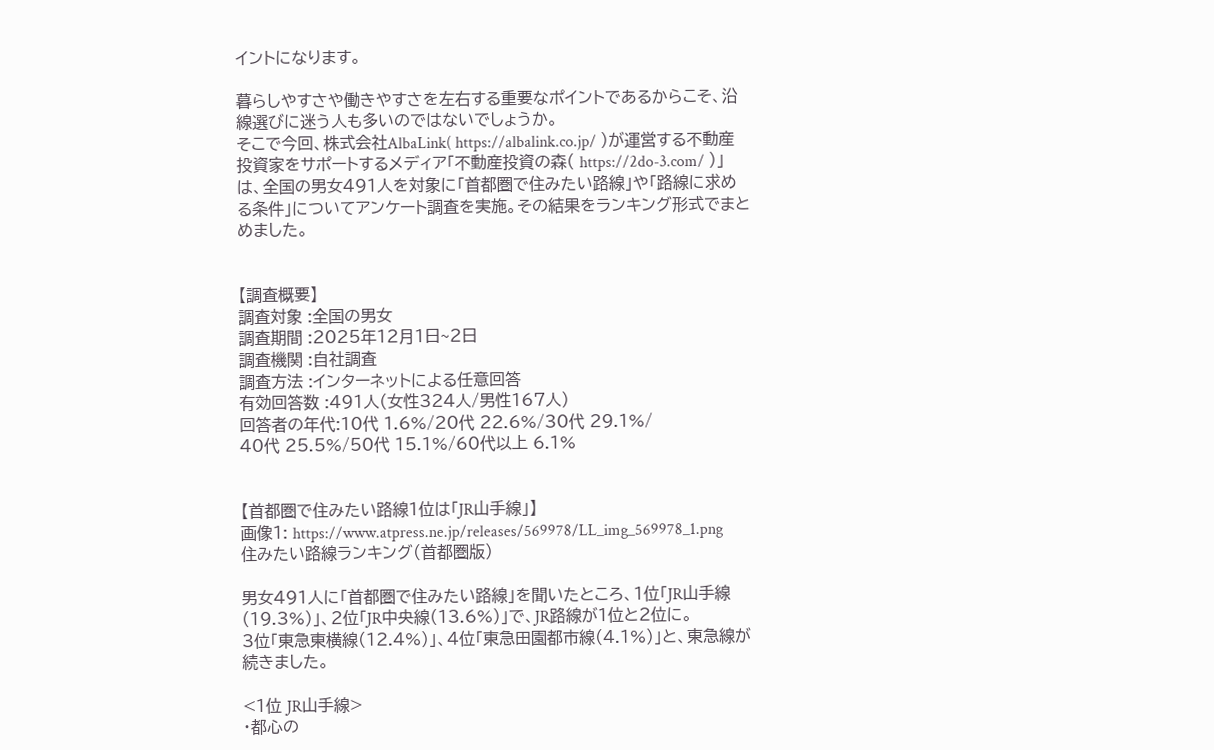イントになります。

暮らしやすさや働きやすさを左右する重要なポイントであるからこそ、沿線選びに迷う人も多いのではないでしょうか。
そこで今回、株式会社AlbaLink( https://albalink.co.jp/ )が運営する不動産投資家をサポートするメディア「不動産投資の森( https://2do-3.com/ )」は、全国の男女491人を対象に「首都圏で住みたい路線」や「路線に求める条件」についてアンケート調査を実施。その結果をランキング形式でまとめました。


【調査概要】
調査対象 :全国の男女
調査期間 :2025年12月1日~2日
調査機関 :自社調査
調査方法 :インターネットによる任意回答
有効回答数 :491人(女性324人/男性167人)
回答者の年代:10代 1.6%/20代 22.6%/30代 29.1%/
40代 25.5%/50代 15.1%/60代以上 6.1%


【首都圏で住みたい路線1位は「JR山手線」】
画像1: https://www.atpress.ne.jp/releases/569978/LL_img_569978_1.png
住みたい路線ランキング(首都圏版)

男女491人に「首都圏で住みたい路線」を聞いたところ、1位「JR山手線(19.3%)」、2位「JR中央線(13.6%)」で、JR路線が1位と2位に。
3位「東急東横線(12.4%)」、4位「東急田園都市線(4.1%)」と、東急線が続きました。

<1位 JR山手線>
・都心の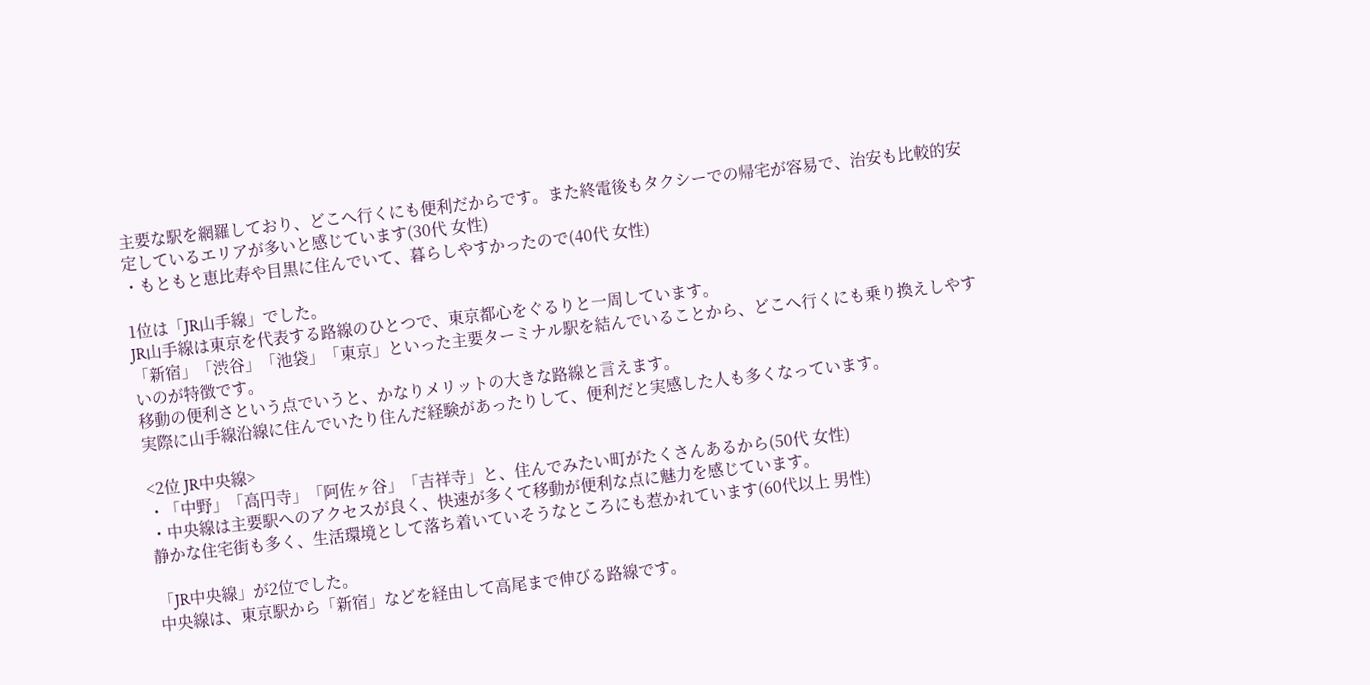主要な駅を網羅しており、どこへ行くにも便利だからです。また終電後もタクシーでの帰宅が容易で、治安も比較的安定しているエリアが多いと感じています(30代 女性)
・もともと恵比寿や目黒に住んでいて、暮らしやすかったので(40代 女性)

1位は「JR山手線」でした。
JR山手線は東京を代表する路線のひとつで、東京都心をぐるりと一周しています。
「新宿」「渋谷」「池袋」「東京」といった主要ターミナル駅を結んでいることから、どこへ行くにも乗り換えしやすいのが特徴です。
移動の便利さという点でいうと、かなりメリットの大きな路線と言えます。
実際に山手線沿線に住んでいたり住んだ経験があったりして、便利だと実感した人も多くなっています。

<2位 JR中央線>
・「中野」「高円寺」「阿佐ヶ谷」「吉祥寺」と、住んでみたい町がたくさんあるから(50代 女性)
・中央線は主要駅へのアクセスが良く、快速が多くて移動が便利な点に魅力を感じています。
静かな住宅街も多く、生活環境として落ち着いていそうなところにも惹かれています(60代以上 男性)

「JR中央線」が2位でした。
中央線は、東京駅から「新宿」などを経由して高尾まで伸びる路線です。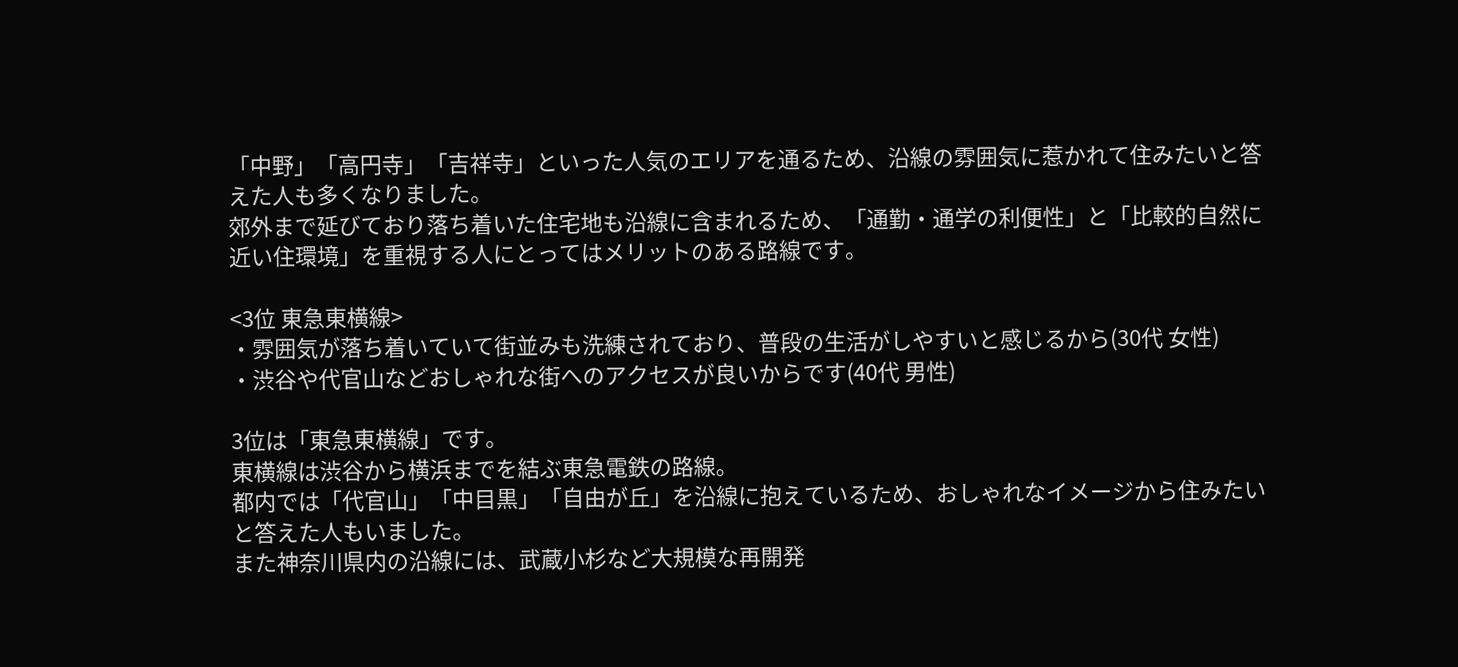「中野」「高円寺」「吉祥寺」といった人気のエリアを通るため、沿線の雰囲気に惹かれて住みたいと答えた人も多くなりました。
郊外まで延びており落ち着いた住宅地も沿線に含まれるため、「通勤・通学の利便性」と「比較的自然に近い住環境」を重視する人にとってはメリットのある路線です。

<3位 東急東横線>
・雰囲気が落ち着いていて街並みも洗練されており、普段の生活がしやすいと感じるから(30代 女性)
・渋谷や代官山などおしゃれな街へのアクセスが良いからです(40代 男性)

3位は「東急東横線」です。
東横線は渋谷から横浜までを結ぶ東急電鉄の路線。
都内では「代官山」「中目黒」「自由が丘」を沿線に抱えているため、おしゃれなイメージから住みたいと答えた人もいました。
また神奈川県内の沿線には、武蔵小杉など大規模な再開発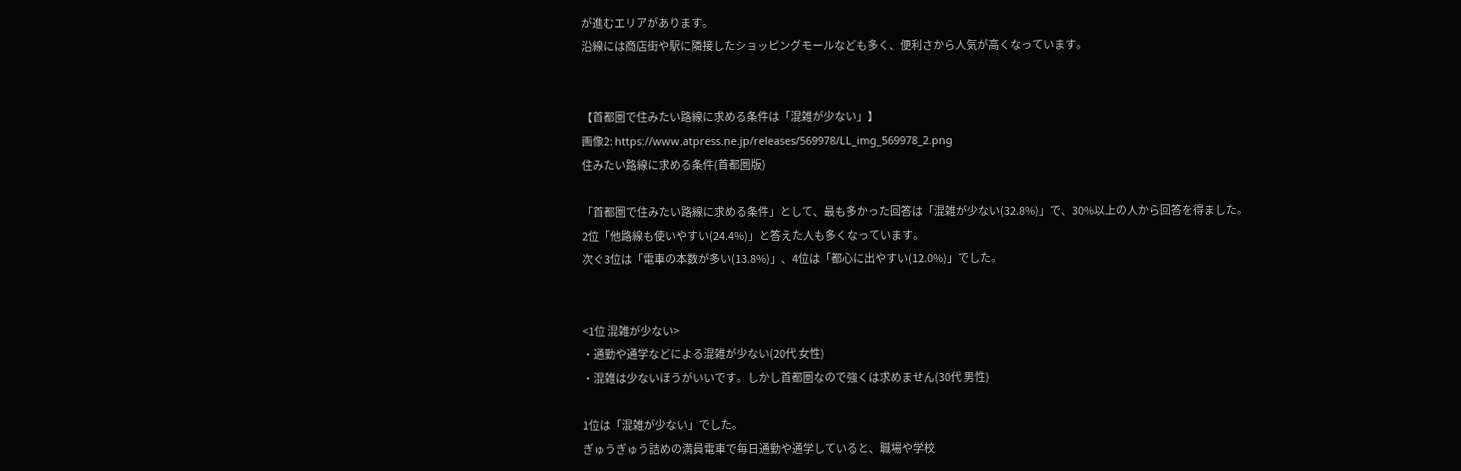が進むエリアがあります。
沿線には商店街や駅に隣接したショッピングモールなども多く、便利さから人気が高くなっています。


【首都圏で住みたい路線に求める条件は「混雑が少ない」】
画像2: https://www.atpress.ne.jp/releases/569978/LL_img_569978_2.png
住みたい路線に求める条件(首都圏版)

「首都圏で住みたい路線に求める条件」として、最も多かった回答は「混雑が少ない(32.8%)」で、30%以上の人から回答を得ました。
2位「他路線も使いやすい(24.4%)」と答えた人も多くなっています。
次ぐ3位は「電車の本数が多い(13.8%)」、4位は「都心に出やすい(12.0%)」でした。


<1位 混雑が少ない>
・通勤や通学などによる混雑が少ない(20代 女性)
・混雑は少ないほうがいいです。しかし首都圏なので強くは求めません(30代 男性)

1位は「混雑が少ない」でした。
ぎゅうぎゅう詰めの満員電車で毎日通勤や通学していると、職場や学校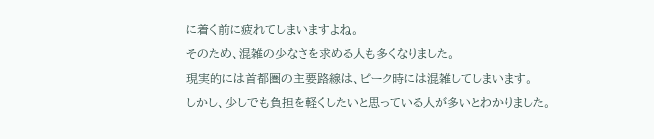に着く前に疲れてしまいますよね。
そのため、混雑の少なさを求める人も多くなりました。
現実的には首都圏の主要路線は、ピーク時には混雑してしまいます。
しかし、少しでも負担を軽くしたいと思っている人が多いとわかりました。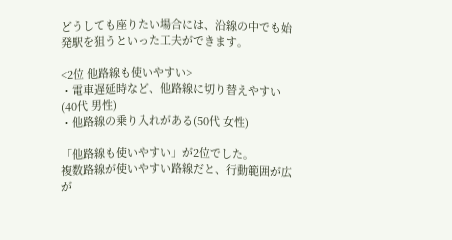どうしても座りたい場合には、沿線の中でも始発駅を狙うといった工夫ができます。

<2位 他路線も使いやすい>
・電車遅延時など、他路線に切り替えやすい(40代 男性)
・他路線の乗り入れがある(50代 女性)

「他路線も使いやすい」が2位でした。
複数路線が使いやすい路線だと、行動範囲が広が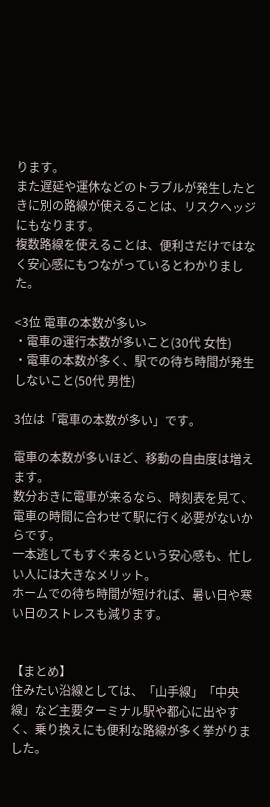ります。
また遅延や運休などのトラブルが発生したときに別の路線が使えることは、リスクヘッジにもなります。
複数路線を使えることは、便利さだけではなく安心感にもつながっているとわかりました。

<3位 電車の本数が多い>
・電車の運行本数が多いこと(30代 女性)
・電車の本数が多く、駅での待ち時間が発生しないこと(50代 男性)

3位は「電車の本数が多い」です。

電車の本数が多いほど、移動の自由度は増えます。
数分おきに電車が来るなら、時刻表を見て、電車の時間に合わせて駅に行く必要がないからです。
一本逃してもすぐ来るという安心感も、忙しい人には大きなメリット。
ホームでの待ち時間が短ければ、暑い日や寒い日のストレスも減ります。


【まとめ】
住みたい沿線としては、「山手線」「中央線」など主要ターミナル駅や都心に出やすく、乗り換えにも便利な路線が多く挙がりました。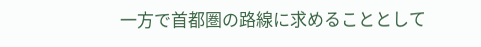一方で首都圏の路線に求めることとして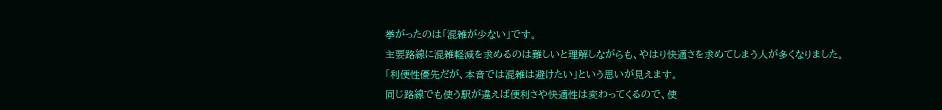挙がったのは「混雑が少ない」です。
主要路線に混雑軽減を求めるのは難しいと理解しながらも、やはり快適さを求めてしまう人が多くなりました。
「利便性優先だが、本音では混雑は避けたい」という思いが見えます。
同じ路線でも使う駅が違えば便利さや快適性は変わってくるので、使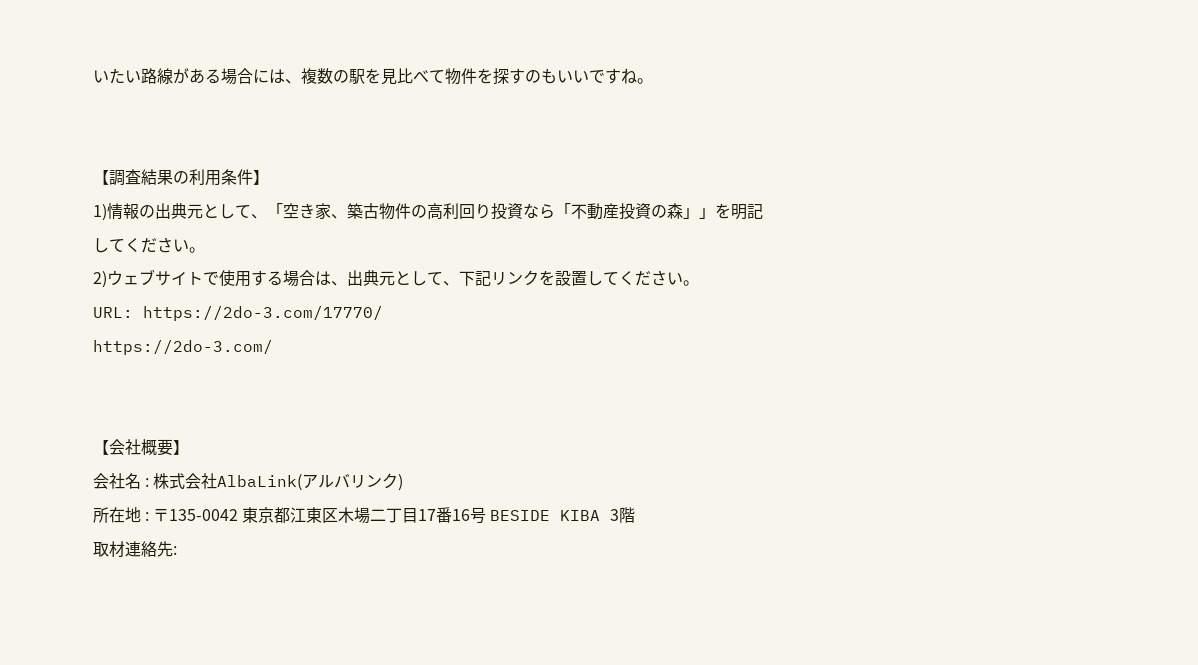いたい路線がある場合には、複数の駅を見比べて物件を探すのもいいですね。


【調査結果の利用条件】
1)情報の出典元として、「空き家、築古物件の高利回り投資なら「不動産投資の森」」を明記してください。
2)ウェブサイトで使用する場合は、出典元として、下記リンクを設置してください。
URL: https://2do-3.com/17770/
https://2do-3.com/


【会社概要】
会社名 : 株式会社AlbaLink(アルバリンク)
所在地 : 〒135-0042 東京都江東区木場二丁目17番16号 BESIDE KIBA 3階
取材連絡先: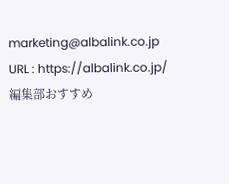marketing@albalink.co.jp
URL : https://albalink.co.jp/
編集部おすすめ